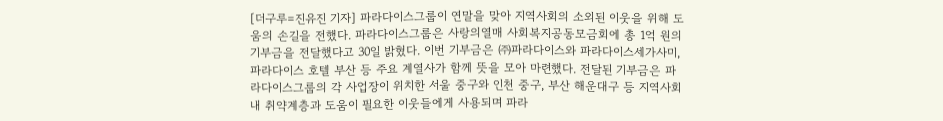[더구루=진유진 기자] 파라다이스그룹이 연말을 맞아 지역사회의 소외된 이웃을 위해 도움의 손길을 전했다. 파라다이스그룹은 사랑의열매 사회복지공동모금회에 총 1억 원의 기부금을 전달했다고 30일 밝혔다. 이번 기부금은 ㈜파라다이스와 파라다이스세가사미, 파라다이스 호텔 부산 등 주요 계열사가 함께 뜻을 모아 마련했다. 전달된 기부금은 파라다이스그룹의 각 사업장이 위치한 서울 중구와 인천 중구, 부산 해운대구 등 지역사회 내 취약계층과 도움이 필요한 이웃들에게 사용되며 파라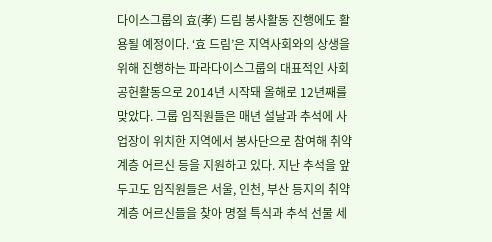다이스그룹의 효(孝) 드림 봉사활동 진행에도 활용될 예정이다. ‘효 드림’은 지역사회와의 상생을 위해 진행하는 파라다이스그룹의 대표적인 사회공헌활동으로 2014년 시작돼 올해로 12년째를 맞았다. 그룹 임직원들은 매년 설날과 추석에 사업장이 위치한 지역에서 봉사단으로 참여해 취약계층 어르신 등을 지원하고 있다. 지난 추석을 앞두고도 임직원들은 서울, 인천, 부산 등지의 취약 계층 어르신들을 찾아 명절 특식과 추석 선물 세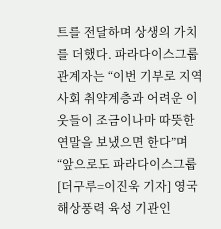트를 전달하며 상생의 가치를 더했다. 파라다이스그룹 관계자는 “이번 기부로 지역사회 취약계층과 어려운 이웃들이 조금이나마 따뜻한 연말을 보냈으면 한다”며 “앞으로도 파라다이스그룹
[더구루=이진욱 기자] 영국 해상풍력 육성 기관인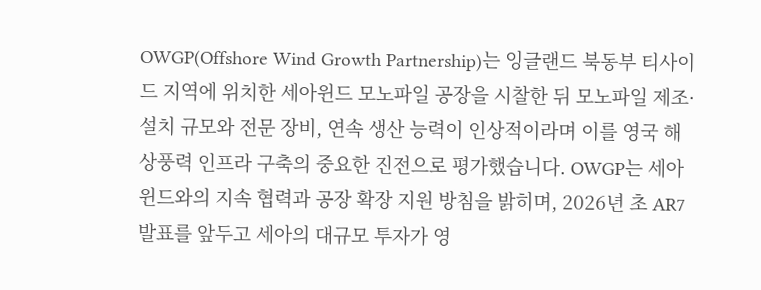OWGP(Offshore Wind Growth Partnership)는 잉글랜드 북동부 티사이드 지역에 위치한 세아윈드 모노파일 공장을 시찰한 뒤 모노파일 제조·설치 규모와 전문 장비, 연속 생산 능력이 인상적이라며 이를 영국 해상풍력 인프라 구축의 중요한 진전으로 평가했습니다. OWGP는 세아윈드와의 지속 협력과 공장 확장 지원 방침을 밝히며, 2026년 초 AR7 발표를 앞두고 세아의 대규모 투자가 영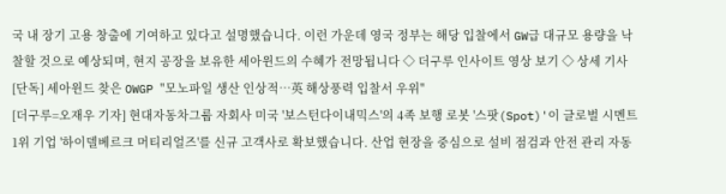국 내 장기 고용 창출에 기여하고 있다고 설명했습니다. 이런 가운데 영국 정부는 해당 입찰에서 GW급 대규모 용량을 낙찰할 것으로 예상되며, 현지 공장을 보유한 세아윈드의 수혜가 전망됩니다 ◇ 더구루 인사이트 영상 보기 ◇ 상세 기사 [단독] 세아윈드 찾은 OWGP "모노파일 생산 인상적…英 해상풍력 입찰서 우위"
[더구루=오재우 기자] 현대자동차그룹 자회사 미국 '보스턴다이내믹스'의 4족 보행 로봇 '스팟(Spot)'이 글로벌 시멘트 1위 기업 '하이델베르크 머티리얼즈'를 신규 고객사로 확보했습니다. 산업 현장을 중심으로 설비 점검과 안전 관리 자동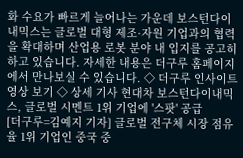화 수요가 빠르게 늘어나는 가운데 보스턴다이내믹스는 글로벌 대형 제조·자원 기업과의 협력을 확대하며 산업용 로봇 분야 내 입지를 공고히 하고 있습니다. 자세한 내용은 더구루 홈페이지에서 만나보실 수 있습니다. ◇ 더구루 인사이트 영상 보기 ◇ 상세 기사 현대차 보스턴다이내믹스, 글로벌 시멘트 1위 기업에 '스팟' 공급
[더구루=김예지 기자] 글로벌 전구체 시장 점유율 1위 기업인 중국 중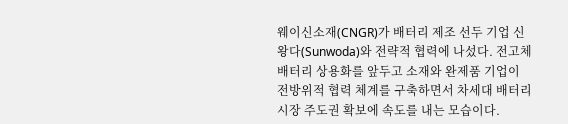웨이신소재(CNGR)가 배터리 제조 선두 기업 신왕다(Sunwoda)와 전략적 협력에 나섰다. 전고체 배터리 상용화를 앞두고 소재와 완제품 기업이 전방위적 협력 체계를 구축하면서 차세대 배터리 시장 주도권 확보에 속도를 내는 모습이다.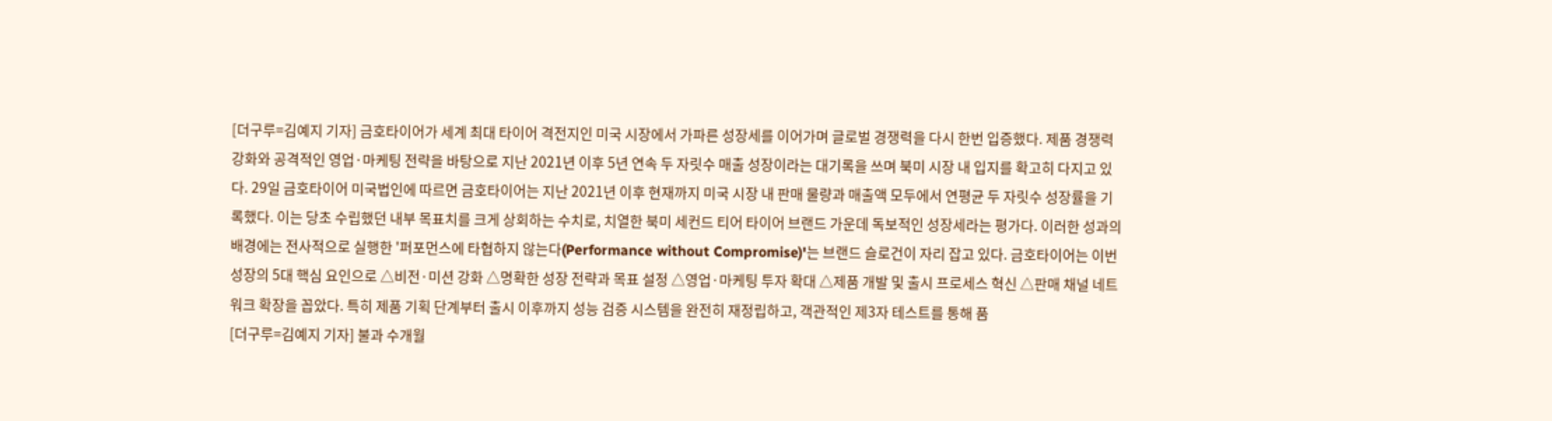[더구루=김예지 기자] 금호타이어가 세계 최대 타이어 격전지인 미국 시장에서 가파른 성장세를 이어가며 글로벌 경쟁력을 다시 한번 입증했다. 제품 경쟁력 강화와 공격적인 영업·마케팅 전략을 바탕으로 지난 2021년 이후 5년 연속 두 자릿수 매출 성장이라는 대기록을 쓰며 북미 시장 내 입지를 확고히 다지고 있다. 29일 금호타이어 미국법인에 따르면 금호타이어는 지난 2021년 이후 현재까지 미국 시장 내 판매 물량과 매출액 모두에서 연평균 두 자릿수 성장률을 기록했다. 이는 당초 수립했던 내부 목표치를 크게 상회하는 수치로, 치열한 북미 세컨드 티어 타이어 브랜드 가운데 독보적인 성장세라는 평가다. 이러한 성과의 배경에는 전사적으로 실행한 '퍼포먼스에 타협하지 않는다(Performance without Compromise)'는 브랜드 슬로건이 자리 잡고 있다. 금호타이어는 이번 성장의 5대 핵심 요인으로 △비전·미션 강화 △명확한 성장 전략과 목표 설정 △영업·마케팅 투자 확대 △제품 개발 및 출시 프로세스 혁신 △판매 채널 네트워크 확장을 꼽았다. 특히 제품 기획 단계부터 출시 이후까지 성능 검증 시스템을 완전히 재정립하고, 객관적인 제3자 테스트를 통해 품
[더구루=김예지 기자] 불과 수개월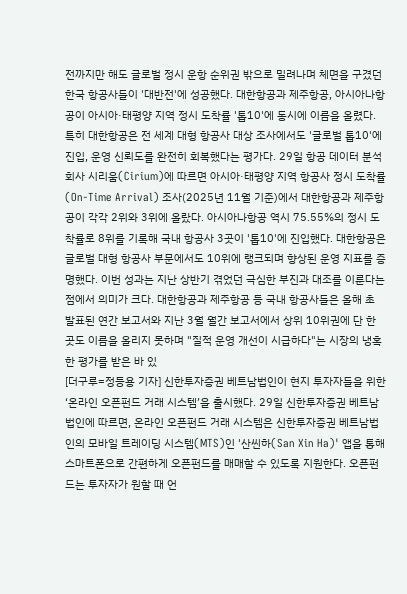전까지만 해도 글로벌 정시 운항 순위권 밖으로 밀려나며 체면을 구겼던 한국 항공사들이 '대반전'에 성공했다. 대한항공과 제주항공, 아시아나항공이 아시아·태평양 지역 정시 도착률 '톱10'에 동시에 이름을 올렸다. 특히 대한항공은 전 세계 대형 항공사 대상 조사에서도 '글로벌 톱10'에 진입, 운영 신뢰도를 완전히 회복했다는 평가다. 29일 항공 데이터 분석 회사 시리움(Cirium)에 따르면 아시아·태평양 지역 항공사 정시 도착률(On-Time Arrival) 조사(2025년 11월 기준)에서 대한항공과 제주항공이 각각 2위와 3위에 올랐다. 아시아나항공 역시 75.55%의 정시 도착률로 8위를 기록해 국내 항공사 3곳이 '톱10'에 진입했다. 대한항공은 글로벌 대형 항공사 부문에서도 10위에 랭크되며 향상된 운영 지표를 증명했다. 이번 성과는 지난 상반기 겪었던 극심한 부진과 대조를 이룬다는 점에서 의미가 크다. 대한항공과 제주항공 등 국내 항공사들은 올해 초 발표된 연간 보고서와 지난 3월 월간 보고서에서 상위 10위권에 단 한 곳도 이름을 올리지 못하며 "질적 운영 개선이 시급하다"는 시장의 냉혹한 평가를 받은 바 있
[더구루=정등용 기자] 신한투자증권 베트남법인이 현지 투자자들을 위한 ‘온라인 오픈펀드 거래 시스템’을 출시했다. 29일 신한투자증권 베트남법인에 따르면, 온라인 오픈펀드 거래 시스템은 신한투자증권 베트남법인의 모바일 트레이딩 시스템(MTS)인 '산씬하(San Xin Ha)' 앱을 통해 스마트폰으로 간편하게 오픈펀드를 매매할 수 있도록 지원한다. 오픈펀드는 투자자가 원할 때 언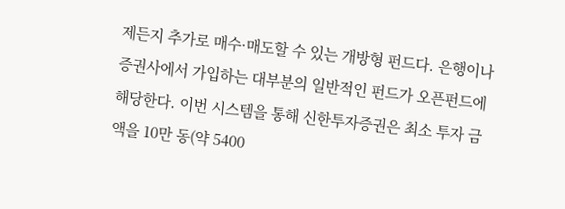제든지 추가로 매수·매도할 수 있는 개방형 펀드다. 은행이나 증권사에서 가입하는 대부분의 일반적인 펀드가 오픈펀드에 해당한다. 이번 시스템을 통해 신한투자증권은 최소 투자 금액을 10만 동(약 5400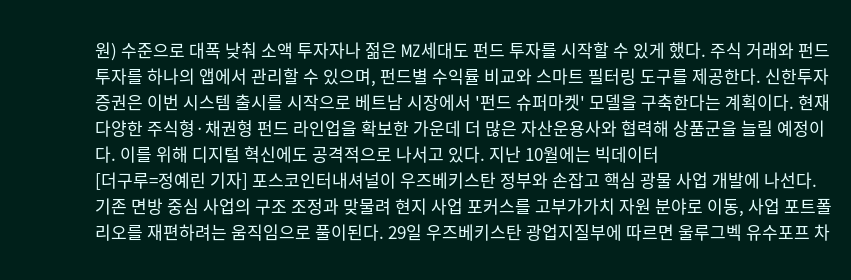원) 수준으로 대폭 낮춰 소액 투자자나 젊은 MZ세대도 펀드 투자를 시작할 수 있게 했다. 주식 거래와 펀드 투자를 하나의 앱에서 관리할 수 있으며, 펀드별 수익률 비교와 스마트 필터링 도구를 제공한다. 신한투자증권은 이번 시스템 출시를 시작으로 베트남 시장에서 '펀드 슈퍼마켓' 모델을 구축한다는 계획이다. 현재 다양한 주식형·채권형 펀드 라인업을 확보한 가운데 더 많은 자산운용사와 협력해 상품군을 늘릴 예정이다. 이를 위해 디지털 혁신에도 공격적으로 나서고 있다. 지난 10월에는 빅데이터
[더구루=정예린 기자] 포스코인터내셔널이 우즈베키스탄 정부와 손잡고 핵심 광물 사업 개발에 나선다. 기존 면방 중심 사업의 구조 조정과 맞물려 현지 사업 포커스를 고부가가치 자원 분야로 이동, 사업 포트폴리오를 재편하려는 움직임으로 풀이된다. 29일 우즈베키스탄 광업지질부에 따르면 울루그벡 유수포프 차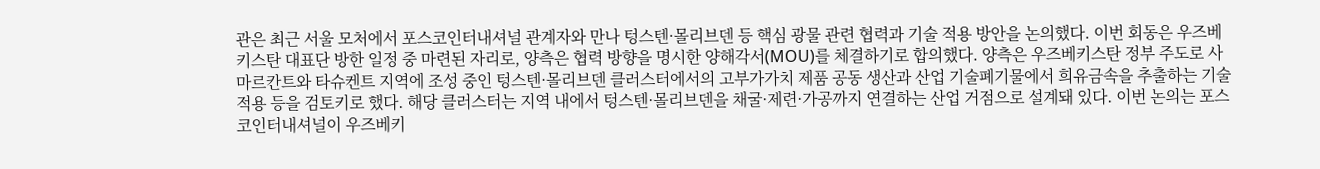관은 최근 서울 모처에서 포스코인터내셔널 관계자와 만나 텅스텐·몰리브덴 등 핵심 광물 관련 협력과 기술 적용 방안을 논의했다. 이번 회동은 우즈베키스탄 대표단 방한 일정 중 마련된 자리로, 양측은 협력 방향을 명시한 양해각서(MOU)를 체결하기로 합의했다. 양측은 우즈베키스탄 정부 주도로 사마르칸트와 타슈켄트 지역에 조성 중인 텅스텐·몰리브덴 클러스터에서의 고부가가치 제품 공동 생산과 산업 기술폐기물에서 희유금속을 추출하는 기술 적용 등을 검토키로 했다. 해당 클러스터는 지역 내에서 텅스텐·몰리브덴을 채굴·제련·가공까지 연결하는 산업 거점으로 설계돼 있다. 이번 논의는 포스코인터내셔널이 우즈베키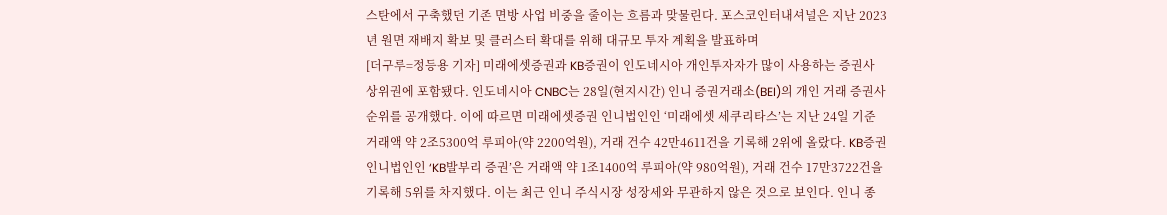스탄에서 구축했던 기존 면방 사업 비중을 줄이는 흐름과 맞물린다. 포스코인터내셔널은 지난 2023년 원면 재배지 확보 및 클러스터 확대를 위해 대규모 투자 계획을 발표하며
[더구루=정등용 기자] 미래에셋증권과 KB증권이 인도네시아 개인투자자가 많이 사용하는 증권사 상위권에 포함됐다. 인도네시아 CNBC는 28일(현지시간) 인니 증권거래소(BEI)의 개인 거래 증권사 순위를 공개했다. 이에 따르면 미래에셋증권 인니법인인 ‘미래에셋 세쿠리타스’는 지난 24일 기준 거래액 약 2조5300억 루피아(약 2200억원), 거래 건수 42만4611건을 기록해 2위에 올랐다. KB증권 인니법인인 ‘KB발부리 증권’은 거래액 약 1조1400억 루피아(약 980억원), 거래 건수 17만3722건을 기록해 5위를 차지했다. 이는 최근 인니 주식시장 성장세와 무관하지 않은 것으로 보인다. 인니 종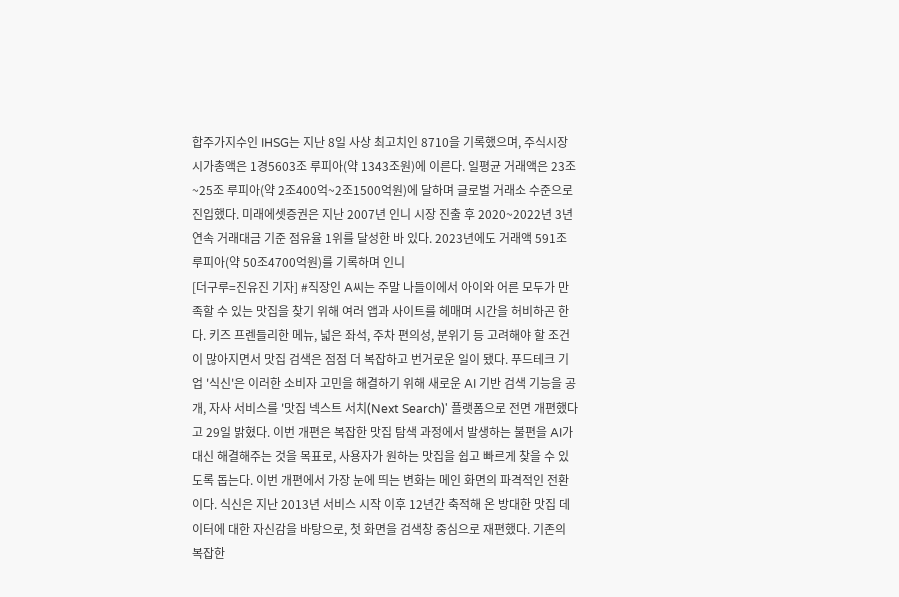합주가지수인 IHSG는 지난 8일 사상 최고치인 8710을 기록했으며, 주식시장 시가총액은 1경5603조 루피아(약 1343조원)에 이른다. 일평균 거래액은 23조~25조 루피아(약 2조400억~2조1500억원)에 달하며 글로벌 거래소 수준으로 진입했다. 미래에셋증권은 지난 2007년 인니 시장 진출 후 2020~2022년 3년 연속 거래대금 기준 점유율 1위를 달성한 바 있다. 2023년에도 거래액 591조 루피아(약 50조4700억원)를 기록하며 인니
[더구루=진유진 기자] #직장인 A씨는 주말 나들이에서 아이와 어른 모두가 만족할 수 있는 맛집을 찾기 위해 여러 앱과 사이트를 헤매며 시간을 허비하곤 한다. 키즈 프렌들리한 메뉴, 넓은 좌석, 주차 편의성, 분위기 등 고려해야 할 조건이 많아지면서 맛집 검색은 점점 더 복잡하고 번거로운 일이 됐다. 푸드테크 기업 '식신'은 이러한 소비자 고민을 해결하기 위해 새로운 AI 기반 검색 기능을 공개, 자사 서비스를 '맛집 넥스트 서치(Next Search)' 플랫폼으로 전면 개편했다고 29일 밝혔다. 이번 개편은 복잡한 맛집 탐색 과정에서 발생하는 불편을 AI가 대신 해결해주는 것을 목표로, 사용자가 원하는 맛집을 쉽고 빠르게 찾을 수 있도록 돕는다. 이번 개편에서 가장 눈에 띄는 변화는 메인 화면의 파격적인 전환이다. 식신은 지난 2013년 서비스 시작 이후 12년간 축적해 온 방대한 맛집 데이터에 대한 자신감을 바탕으로, 첫 화면을 검색창 중심으로 재편했다. 기존의 복잡한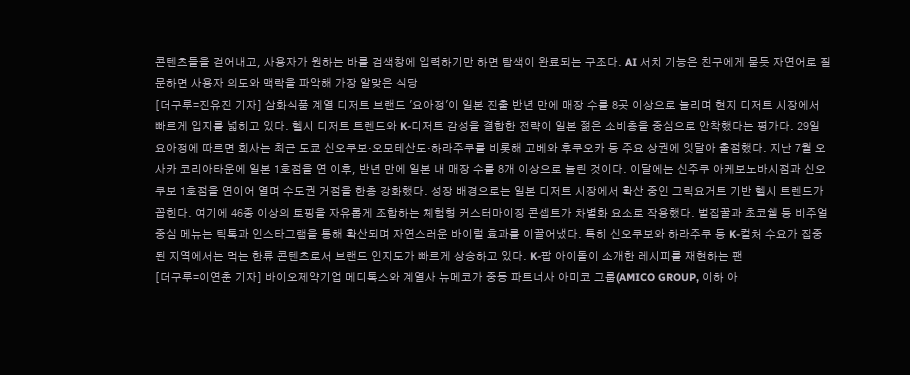콘텐츠들을 걷어내고, 사용자가 원하는 바를 검색창에 입력하기만 하면 탐색이 완료되는 구조다. AI 서치 기능은 친구에게 묻듯 자연어로 질문하면 사용자 의도와 맥락을 파악해 가장 알맞은 식당
[더구루=진유진 기자] 삼화식품 계열 디저트 브랜드 '요아정'이 일본 진출 반년 만에 매장 수를 8곳 이상으로 늘리며 현지 디저트 시장에서 빠르게 입지를 넓히고 있다. 헬시 디저트 트렌드와 K-디저트 감성을 결합한 전략이 일본 젊은 소비층을 중심으로 안착했다는 평가다. 29일 요아정에 따르면 회사는 최근 도쿄 신오쿠보·오모테산도·하라주쿠를 비롯해 고베와 후쿠오카 등 주요 상권에 잇달아 출점했다. 지난 7월 오사카 코리아타운에 일본 1호점을 연 이후, 반년 만에 일본 내 매장 수를 8개 이상으로 늘린 것이다. 이달에는 신주쿠 아케보노바시점과 신오쿠보 1호점을 연이어 열며 수도권 거점을 한층 강화했다. 성장 배경으로는 일본 디저트 시장에서 확산 중인 그릭요거트 기반 헬시 트렌드가 꼽힌다. 여기에 46종 이상의 토핑을 자유롭게 조합하는 체험형 커스터마이징 콘셉트가 차별화 요소로 작용했다. 벌집꿀과 초코쉘 등 비주얼 중심 메뉴는 틱톡과 인스타그램을 통해 확산되며 자연스러운 바이럴 효과를 이끌어냈다. 특히 신오쿠보와 하라주쿠 등 K-컬처 수요가 집중된 지역에서는 먹는 한류 콘텐츠로서 브랜드 인지도가 빠르게 상승하고 있다. K-팝 아이돌이 소개한 레시피를 재현하는 팬
[더구루=이연춘 기자] 바이오제약기업 메디톡스와 계열사 뉴메코가 중동 파트너사 아미코 그룹(AMICO GROUP, 이하 아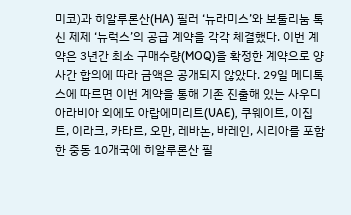미코)과 히알루론산(HA) 필러 ‘뉴라미스’와 보툴리눔 톡신 제제 ‘뉴럭스’의 공급 계약을 각각 체결했다. 이번 계약은 3년간 최소 구매수량(MOQ)을 확정한 계약으로 양사간 합의에 따라 금액은 공개되지 않았다. 29일 메디톡스에 따르면 이번 계약을 통해 기존 진출해 있는 사우디아라비아 외에도 아랍에미리트(UAE), 쿠웨이트, 이집트, 이라크, 카타르, 오만, 레바논, 바레인, 시리아를 포함한 중동 10개국에 히알루론산 필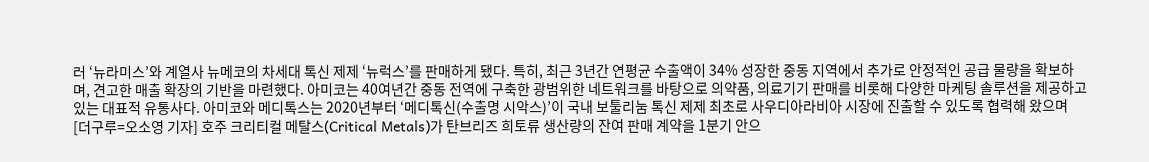러 ‘뉴라미스’와 계열사 뉴메코의 차세대 톡신 제제 ‘뉴럭스’를 판매하게 됐다. 특히, 최근 3년간 연평균 수출액이 34% 성장한 중동 지역에서 추가로 안정적인 공급 물량을 확보하며, 견고한 매출 확장의 기반을 마련했다. 아미코는 40여년간 중동 전역에 구축한 광범위한 네트워크를 바탕으로 의약품, 의료기기 판매를 비롯해 다양한 마케팅 솔루션을 제공하고 있는 대표적 유통사다. 아미코와 메디톡스는 2020년부터 ‘메디톡신(수출명 시악스)’이 국내 보툴리눔 톡신 제제 최초로 사우디아라비아 시장에 진출할 수 있도록 협력해 왔으며
[더구루=오소영 기자] 호주 크리티컬 메탈스(Critical Metals)가 탄브리즈 희토류 생산량의 잔여 판매 계약을 1분기 안으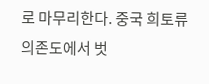로 마무리한다. 중국 희토류 의존도에서 벗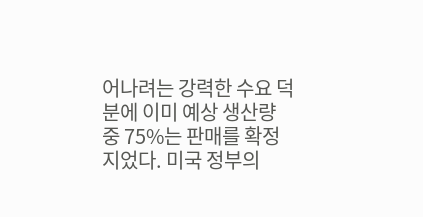어나려는 강력한 수요 덕분에 이미 예상 생산량 중 75%는 판매를 확정지었다. 미국 정부의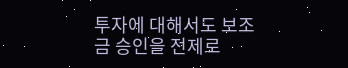투자에 대해서도 보조금 승인을 전제로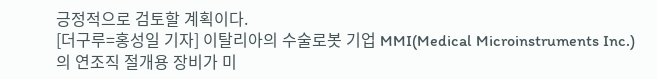긍정적으로 검토할 계획이다.
[더구루=홍성일 기자] 이탈리아의 수술로봇 기업 MMI(Medical Microinstruments Inc.)의 연조직 절개용 장비가 미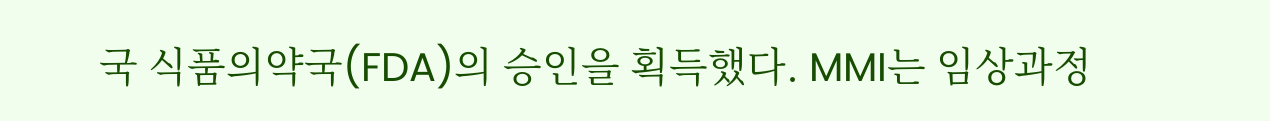국 식품의약국(FDA)의 승인을 획득했다. MMI는 임상과정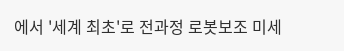에서 '세계 최초'로 전과정 로봇보조 미세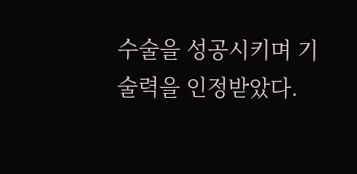수술을 성공시키며 기술력을 인정받았다.